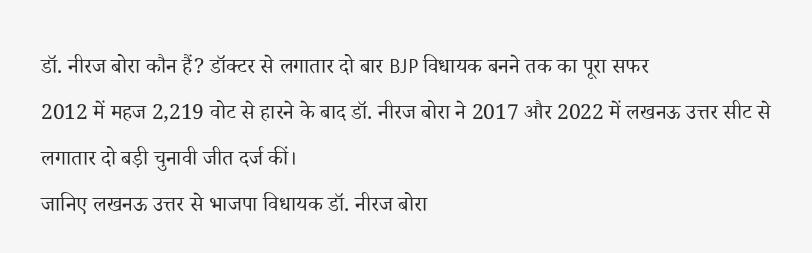डॉ. नीरज बोरा कौन हैं? डॉक्टर से लगातार दो बार BJP विधायक बनने तक का पूरा सफर
2012 में महज 2,219 वोट से हारने के बाद डॉ. नीरज बोरा ने 2017 और 2022 में लखनऊ उत्तर सीट से लगातार दो बड़ी चुनावी जीत दर्ज कीं।
जानिए लखनऊ उत्तर से भाजपा विधायक डॉ. नीरज बोरा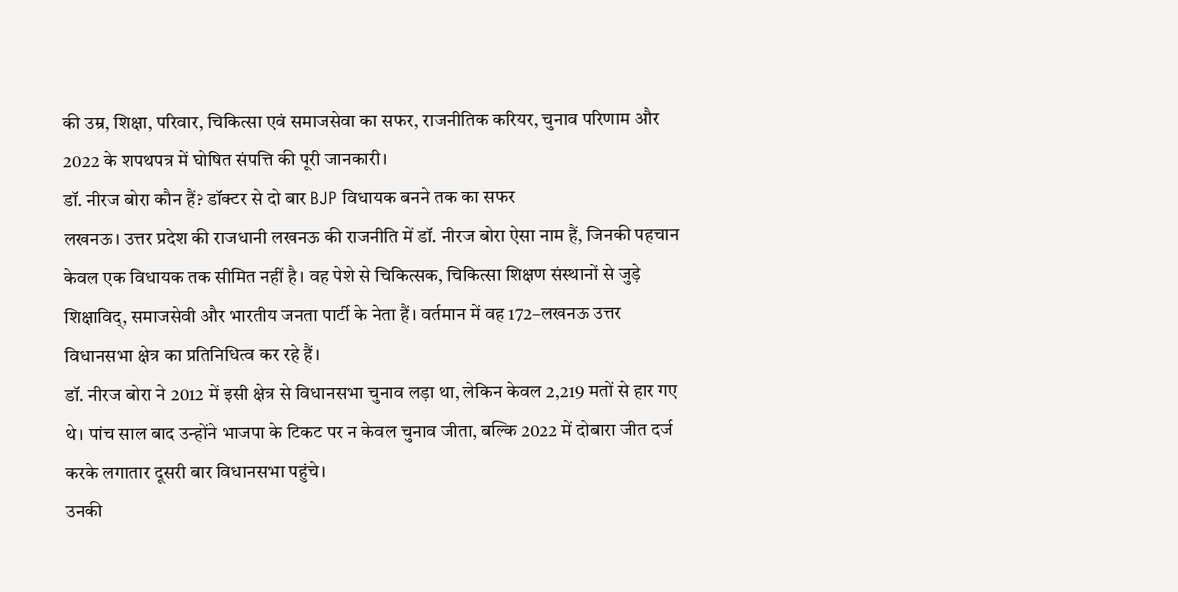की उम्र, शिक्षा, परिवार, चिकित्सा एवं समाजसेवा का सफर, राजनीतिक करियर, चुनाव परिणाम और 2022 के शपथपत्र में घोषित संपत्ति की पूरी जानकारी।
डॉ. नीरज बोरा कौन हैं? डॉक्टर से दो बार BJP विधायक बनने तक का सफर
लखनऊ। उत्तर प्रदेश की राजधानी लखनऊ की राजनीति में डॉ. नीरज बोरा ऐसा नाम हैं, जिनकी पहचान केवल एक विधायक तक सीमित नहीं है। वह पेशे से चिकित्सक, चिकित्सा शिक्षण संस्थानों से जुड़े शिक्षाविद्, समाजसेवी और भारतीय जनता पार्टी के नेता हैं। वर्तमान में वह 172–लखनऊ उत्तर विधानसभा क्षेत्र का प्रतिनिधित्व कर रहे हैं।
डॉ. नीरज बोरा ने 2012 में इसी क्षेत्र से विधानसभा चुनाव लड़ा था, लेकिन केवल 2,219 मतों से हार गए थे। पांच साल बाद उन्होंने भाजपा के टिकट पर न केवल चुनाव जीता, बल्कि 2022 में दोबारा जीत दर्ज करके लगातार दूसरी बार विधानसभा पहुंचे।
उनकी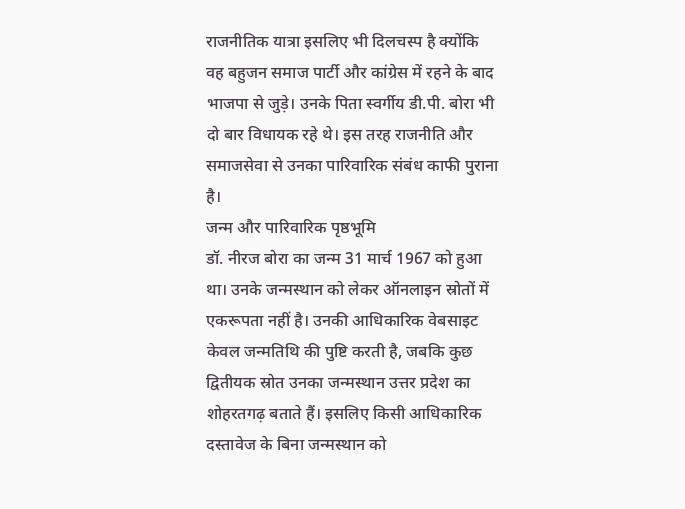राजनीतिक यात्रा इसलिए भी दिलचस्प है क्योंकि वह बहुजन समाज पार्टी और कांग्रेस में रहने के बाद भाजपा से जुड़े। उनके पिता स्वर्गीय डी.पी. बोरा भी दो बार विधायक रहे थे। इस तरह राजनीति और समाजसेवा से उनका पारिवारिक संबंध काफी पुराना है।
जन्म और पारिवारिक पृष्ठभूमि
डॉ. नीरज बोरा का जन्म 31 मार्च 1967 को हुआ था। उनके जन्मस्थान को लेकर ऑनलाइन स्रोतों में एकरूपता नहीं है। उनकी आधिकारिक वेबसाइट केवल जन्मतिथि की पुष्टि करती है, जबकि कुछ द्वितीयक स्रोत उनका जन्मस्थान उत्तर प्रदेश का शोहरतगढ़ बताते हैं। इसलिए किसी आधिकारिक दस्तावेज के बिना जन्मस्थान को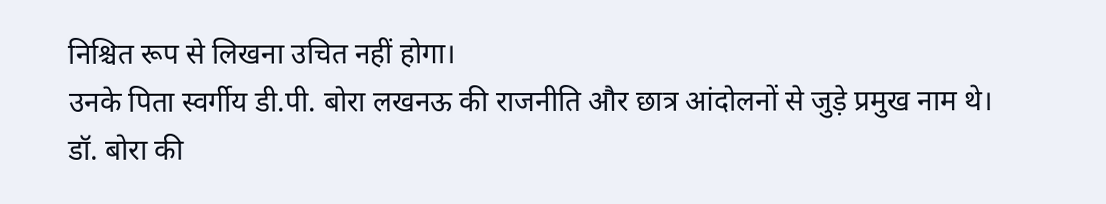निश्चित रूप से लिखना उचित नहीं होगा।
उनके पिता स्वर्गीय डी.पी. बोरा लखनऊ की राजनीति और छात्र आंदोलनों से जुड़े प्रमुख नाम थे। डॉ. बोरा की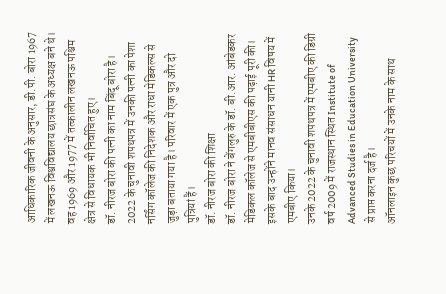आधिकारिक जीवनी के अनुसार, डी.पी. बोरा 1967 में लखनऊ विश्वविद्यालय छात्रसंघ के अध्यक्ष बने थे। वह 1969 और 1977 में तत्कालीन लखनऊ पश्चिम क्षेत्र से विधायक भी निर्वाचित हुए।
डॉ. नीरज बोरा की पत्नी का नाम बिंदू बोरा है। 2022 के चुनावी शपथपत्र में उनकी पत्नी का पेशा नर्सिंग कॉलेज की निदेशक और राधा मेडिकल्स से जुड़ा बताया गया है। परिवार में एक पुत्र और दो पुत्रियां हैं।
डॉ. नीरज बोरा की शिक्षा
डॉ. नीरज बोरा ने बेंगलुरु के डॉ. बी.आर. आंबेडकर मेडिकल कॉलेज से एमबीबीएस की पढ़ाई पूरी की। इसके बाद उन्होंने मानव संसाधन यानी HR विषय में एमबीए किया।
उनके 2022 के चुनावी शपथपत्र में एमबीए की डिग्री वर्ष 2009 में राजस्थान स्थित Institute of Advanced Studies in Education University से प्राप्त करना दर्ज है।
ऑनलाइन कुछ परिचयों में उनके नाम के साथ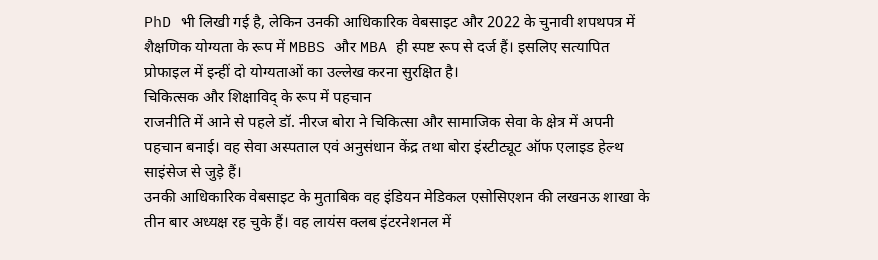PhD भी लिखी गई है, लेकिन उनकी आधिकारिक वेबसाइट और 2022 के चुनावी शपथपत्र में शैक्षणिक योग्यता के रूप में MBBS और MBA ही स्पष्ट रूप से दर्ज हैं। इसलिए सत्यापित प्रोफाइल में इन्हीं दो योग्यताओं का उल्लेख करना सुरक्षित है।
चिकित्सक और शिक्षाविद् के रूप में पहचान
राजनीति में आने से पहले डॉ. नीरज बोरा ने चिकित्सा और सामाजिक सेवा के क्षेत्र में अपनी पहचान बनाई। वह सेवा अस्पताल एवं अनुसंधान केंद्र तथा बोरा इंस्टीट्यूट ऑफ एलाइड हेल्थ साइंसेज से जुड़े हैं।
उनकी आधिकारिक वेबसाइट के मुताबिक वह इंडियन मेडिकल एसोसिएशन की लखनऊ शाखा के तीन बार अध्यक्ष रह चुके हैं। वह लायंस क्लब इंटरनेशनल में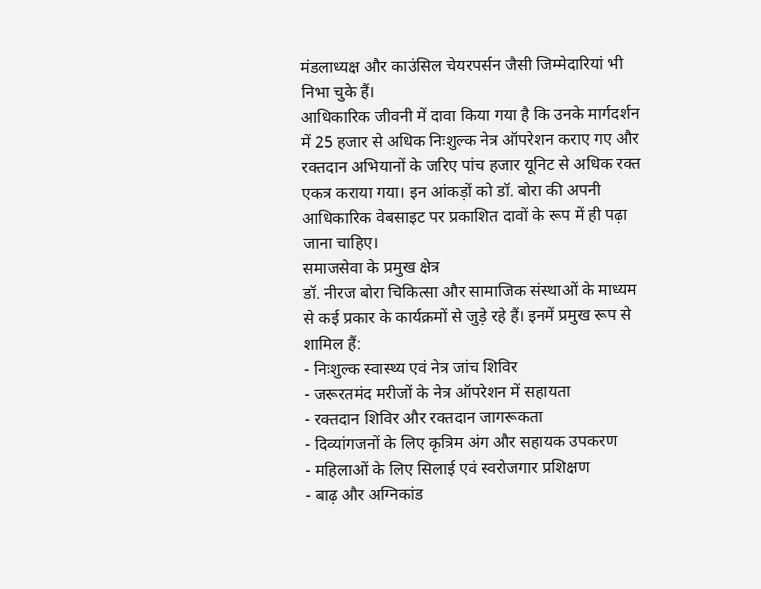मंडलाध्यक्ष और काउंसिल चेयरपर्सन जैसी जिम्मेदारियां भी निभा चुके हैं।
आधिकारिक जीवनी में दावा किया गया है कि उनके मार्गदर्शन में 25 हजार से अधिक निःशुल्क नेत्र ऑपरेशन कराए गए और रक्तदान अभियानों के जरिए पांच हजार यूनिट से अधिक रक्त एकत्र कराया गया। इन आंकड़ों को डॉ. बोरा की अपनी आधिकारिक वेबसाइट पर प्रकाशित दावों के रूप में ही पढ़ा जाना चाहिए।
समाजसेवा के प्रमुख क्षेत्र
डॉ. नीरज बोरा चिकित्सा और सामाजिक संस्थाओं के माध्यम से कई प्रकार के कार्यक्रमों से जुड़े रहे हैं। इनमें प्रमुख रूप से शामिल हैं:
- निःशुल्क स्वास्थ्य एवं नेत्र जांच शिविर
- जरूरतमंद मरीजों के नेत्र ऑपरेशन में सहायता
- रक्तदान शिविर और रक्तदान जागरूकता
- दिव्यांगजनों के लिए कृत्रिम अंग और सहायक उपकरण
- महिलाओं के लिए सिलाई एवं स्वरोजगार प्रशिक्षण
- बाढ़ और अग्निकांड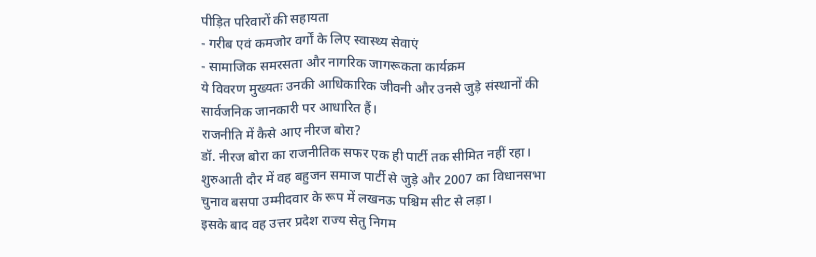पीड़ित परिवारों की सहायता
- गरीब एवं कमजोर वर्गों के लिए स्वास्थ्य सेवाएं
- सामाजिक समरसता और नागरिक जागरूकता कार्यक्रम
ये विवरण मुख्यतः उनकी आधिकारिक जीवनी और उनसे जुड़े संस्थानों की सार्वजनिक जानकारी पर आधारित हैं।
राजनीति में कैसे आए नीरज बोरा?
डॉ. नीरज बोरा का राजनीतिक सफर एक ही पार्टी तक सीमित नहीं रहा। शुरुआती दौर में वह बहुजन समाज पार्टी से जुड़े और 2007 का विधानसभा चुनाव बसपा उम्मीदवार के रूप में लखनऊ पश्चिम सीट से लड़ा।
इसके बाद वह उत्तर प्रदेश राज्य सेतु निगम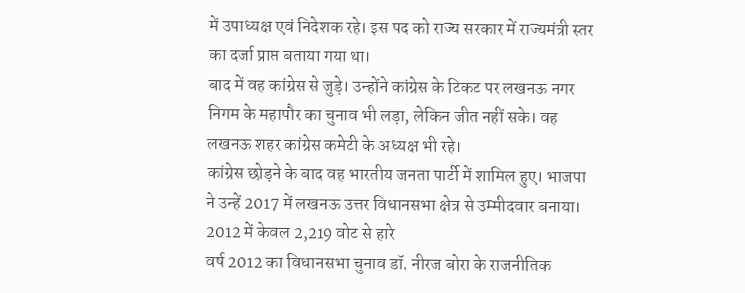में उपाध्यक्ष एवं निदेशक रहे। इस पद को राज्य सरकार में राज्यमंत्री स्तर का दर्जा प्राप्त बताया गया था।
बाद में वह कांग्रेस से जुड़े। उन्होंने कांग्रेस के टिकट पर लखनऊ नगर निगम के महापौर का चुनाव भी लड़ा, लेकिन जीत नहीं सके। वह लखनऊ शहर कांग्रेस कमेटी के अध्यक्ष भी रहे।
कांग्रेस छोड़ने के बाद वह भारतीय जनता पार्टी में शामिल हुए। भाजपा ने उन्हें 2017 में लखनऊ उत्तर विधानसभा क्षेत्र से उम्मीदवार बनाया।
2012 में केवल 2,219 वोट से हारे
वर्ष 2012 का विधानसभा चुनाव डॉ. नीरज बोरा के राजनीतिक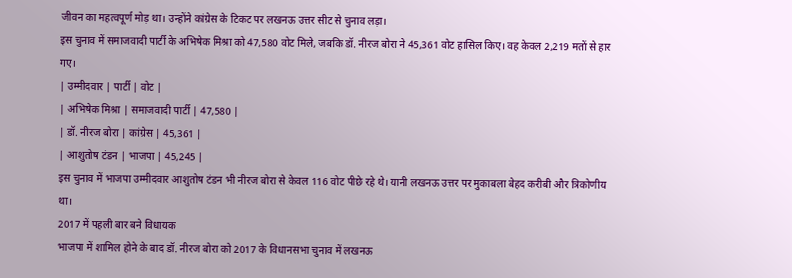जीवन का महत्वपूर्ण मोड़ था। उन्होंने कांग्रेस के टिकट पर लखनऊ उत्तर सीट से चुनाव लड़ा।
इस चुनाव में समाजवादी पार्टी के अभिषेक मिश्रा को 47,580 वोट मिले, जबकि डॉ. नीरज बोरा ने 45,361 वोट हासिल किए। वह केवल 2,219 मतों से हार गए।
| उम्मीदवार | पार्टी | वोट |
| अभिषेक मिश्रा | समाजवादी पार्टी | 47,580 |
| डॉ. नीरज बोरा | कांग्रेस | 45,361 |
| आशुतोष टंडन | भाजपा | 45,245 |
इस चुनाव में भाजपा उम्मीदवार आशुतोष टंडन भी नीरज बोरा से केवल 116 वोट पीछे रहे थे। यानी लखनऊ उत्तर पर मुकाबला बेहद करीबी और त्रिकोणीय था।
2017 में पहली बार बने विधायक
भाजपा में शामिल होने के बाद डॉ. नीरज बोरा को 2017 के विधानसभा चुनाव में लखनऊ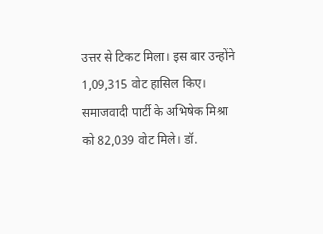उत्तर से टिकट मिला। इस बार उन्होंने 1,09,315 वोट हासिल किए।
समाजवादी पार्टी के अभिषेक मिश्रा को 82,039 वोट मिले। डॉ.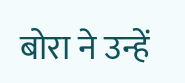बोरा ने उन्हें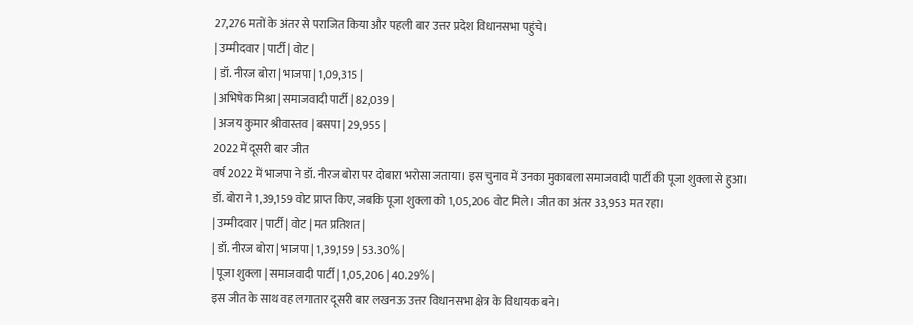27,276 मतों के अंतर से पराजित किया और पहली बार उत्तर प्रदेश विधानसभा पहुंचे।
| उम्मीदवार | पार्टी | वोट |
| डॉ. नीरज बोरा | भाजपा | 1,09,315 |
| अभिषेक मिश्रा | समाजवादी पार्टी | 82,039 |
| अजय कुमार श्रीवास्तव | बसपा | 29,955 |
2022 में दूसरी बार जीत
वर्ष 2022 में भाजपा ने डॉ. नीरज बोरा पर दोबारा भरोसा जताया। इस चुनाव में उनका मुकाबला समाजवादी पार्टी की पूजा शुक्ला से हुआ।
डॉ. बोरा ने 1,39,159 वोट प्राप्त किए, जबकि पूजा शुक्ला को 1,05,206 वोट मिले। जीत का अंतर 33,953 मत रहा।
| उम्मीदवार | पार्टी | वोट | मत प्रतिशत |
| डॉ. नीरज बोरा | भाजपा | 1,39,159 | 53.30% |
| पूजा शुक्ला | समाजवादी पार्टी | 1,05,206 | 40.29% |
इस जीत के साथ वह लगातार दूसरी बार लखनऊ उत्तर विधानसभा क्षेत्र के विधायक बने।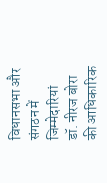विधानसभा और संगठन में जिम्मेदारियां
डॉ. नीरज बोरा की आधिकारिक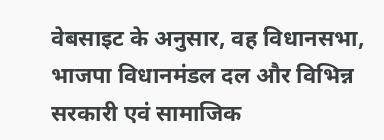वेबसाइट के अनुसार, वह विधानसभा, भाजपा विधानमंडल दल और विभिन्न सरकारी एवं सामाजिक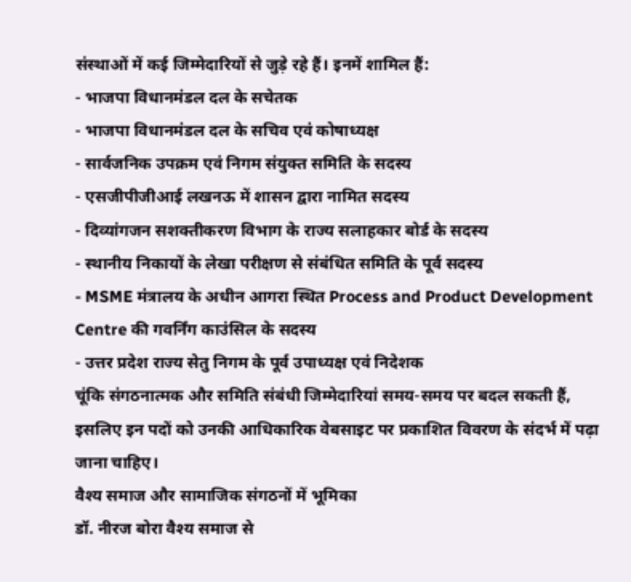संस्थाओं में कई जिम्मेदारियों से जुड़े रहे हैं। इनमें शामिल हैं:
- भाजपा विधानमंडल दल के सचेतक
- भाजपा विधानमंडल दल के सचिव एवं कोषाध्यक्ष
- सार्वजनिक उपक्रम एवं निगम संयुक्त समिति के सदस्य
- एसजीपीजीआई लखनऊ में शासन द्वारा नामित सदस्य
- दिव्यांगजन सशक्तीकरण विभाग के राज्य सलाहकार बोर्ड के सदस्य
- स्थानीय निकायों के लेखा परीक्षण से संबंधित समिति के पूर्व सदस्य
- MSME मंत्रालय के अधीन आगरा स्थित Process and Product Development Centre की गवर्निंग काउंसिल के सदस्य
- उत्तर प्रदेश राज्य सेतु निगम के पूर्व उपाध्यक्ष एवं निदेशक
चूंकि संगठनात्मक और समिति संबंधी जिम्मेदारियां समय-समय पर बदल सकती हैं, इसलिए इन पदों को उनकी आधिकारिक वेबसाइट पर प्रकाशित विवरण के संदर्भ में पढ़ा जाना चाहिए।
वैश्य समाज और सामाजिक संगठनों में भूमिका
डॉ. नीरज बोरा वैश्य समाज से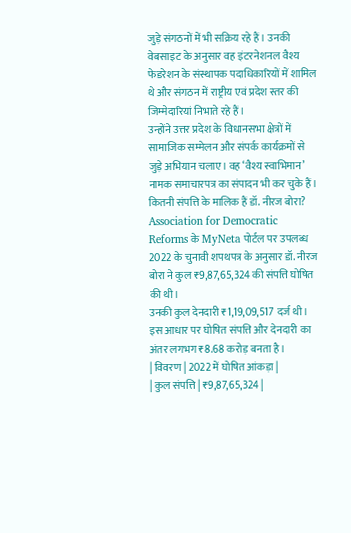जुड़े संगठनों में भी सक्रिय रहे हैं। उनकी वेबसाइट के अनुसार वह इंटरनेशनल वैश्य फेडरेशन के संस्थापक पदाधिकारियों में शामिल थे और संगठन में राष्ट्रीय एवं प्रदेश स्तर की जिम्मेदारियां निभाते रहे हैं।
उन्होंने उत्तर प्रदेश के विधानसभा क्षेत्रों में सामाजिक सम्मेलन और संपर्क कार्यक्रमों से जुड़े अभियान चलाए। वह ‘वैश्य स्वाभिमान’ नामक समाचारपत्र का संपादन भी कर चुके हैं।
कितनी संपत्ति के मालिक हैं डॉ. नीरज बोरा?
Association for Democratic Reforms के MyNeta पोर्टल पर उपलब्ध 2022 के चुनावी शपथपत्र के अनुसार डॉ. नीरज बोरा ने कुल ₹9,87,65,324 की संपत्ति घोषित की थी।
उनकी कुल देनदारी ₹1,19,09,517 दर्ज थी। इस आधार पर घोषित संपत्ति और देनदारी का अंतर लगभग ₹8.68 करोड़ बनता है।
| विवरण | 2022 में घोषित आंकड़ा |
| कुल संपत्ति | ₹9,87,65,324 |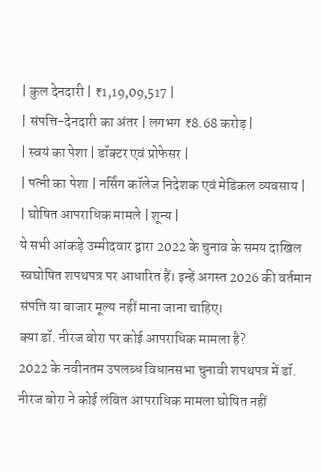| कुल देनदारी | ₹1,19,09,517 |
| संपत्ति-देनदारी का अंतर | लगभग ₹8.68 करोड़ |
| स्वयं का पेशा | डॉक्टर एवं प्रोफेसर |
| पत्नी का पेशा | नर्सिंग कॉलेज निदेशक एवं मेडिकल व्यवसाय |
| घोषित आपराधिक मामले | शून्य |
ये सभी आंकड़े उम्मीदवार द्वारा 2022 के चुनाव के समय दाखिल स्वघोषित शपथपत्र पर आधारित हैं। इन्हें अगस्त 2026 की वर्तमान संपत्ति या बाजार मूल्य नहीं माना जाना चाहिए।
क्या डॉ. नीरज बोरा पर कोई आपराधिक मामला है?
2022 के नवीनतम उपलब्ध विधानसभा चुनावी शपथपत्र में डॉ. नीरज बोरा ने कोई लंबित आपराधिक मामला घोषित नहीं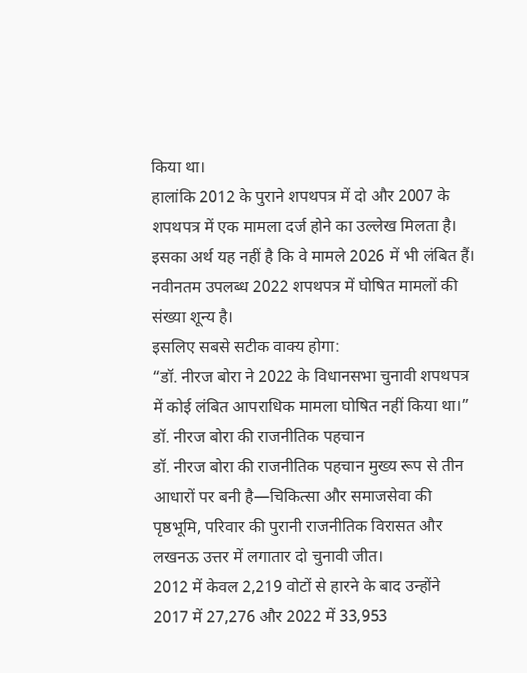किया था।
हालांकि 2012 के पुराने शपथपत्र में दो और 2007 के शपथपत्र में एक मामला दर्ज होने का उल्लेख मिलता है। इसका अर्थ यह नहीं है कि वे मामले 2026 में भी लंबित हैं। नवीनतम उपलब्ध 2022 शपथपत्र में घोषित मामलों की संख्या शून्य है।
इसलिए सबसे सटीक वाक्य होगा:
“डॉ. नीरज बोरा ने 2022 के विधानसभा चुनावी शपथपत्र में कोई लंबित आपराधिक मामला घोषित नहीं किया था।”
डॉ. नीरज बोरा की राजनीतिक पहचान
डॉ. नीरज बोरा की राजनीतिक पहचान मुख्य रूप से तीन आधारों पर बनी है—चिकित्सा और समाजसेवा की पृष्ठभूमि, परिवार की पुरानी राजनीतिक विरासत और लखनऊ उत्तर में लगातार दो चुनावी जीत।
2012 में केवल 2,219 वोटों से हारने के बाद उन्होंने 2017 में 27,276 और 2022 में 33,953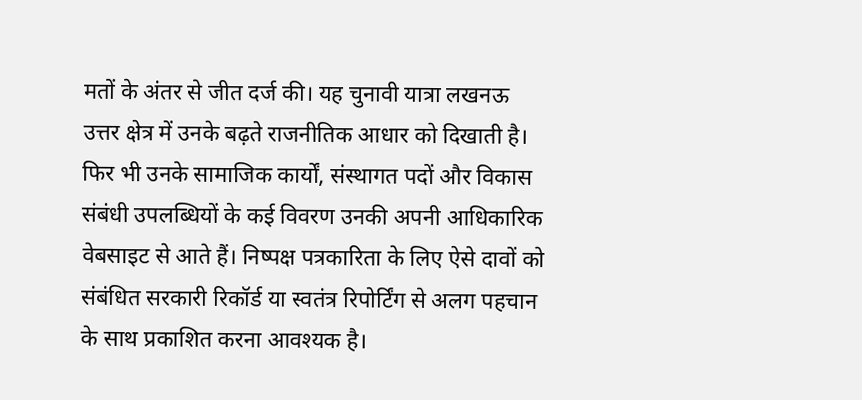मतों के अंतर से जीत दर्ज की। यह चुनावी यात्रा लखनऊ उत्तर क्षेत्र में उनके बढ़ते राजनीतिक आधार को दिखाती है।
फिर भी उनके सामाजिक कार्यों, संस्थागत पदों और विकास संबंधी उपलब्धियों के कई विवरण उनकी अपनी आधिकारिक वेबसाइट से आते हैं। निष्पक्ष पत्रकारिता के लिए ऐसे दावों को संबंधित सरकारी रिकॉर्ड या स्वतंत्र रिपोर्टिंग से अलग पहचान के साथ प्रकाशित करना आवश्यक है।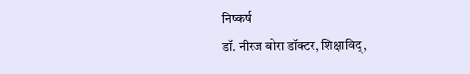निष्कर्ष
डॉ. नीरज बोरा डॉक्टर, शिक्षाविद्,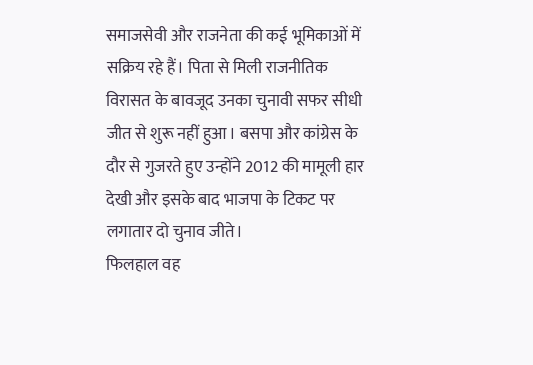समाजसेवी और राजनेता की कई भूमिकाओं में सक्रिय रहे हैं। पिता से मिली राजनीतिक विरासत के बावजूद उनका चुनावी सफर सीधी जीत से शुरू नहीं हुआ। बसपा और कांग्रेस के दौर से गुजरते हुए उन्होंने 2012 की मामूली हार देखी और इसके बाद भाजपा के टिकट पर लगातार दो चुनाव जीते।
फिलहाल वह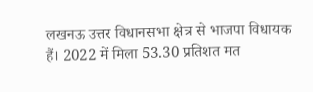लखनऊ उत्तर विधानसभा क्षेत्र से भाजपा विधायक हैं। 2022 में मिला 53.30 प्रतिशत मत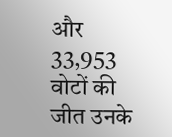और 33,953 वोटों की जीत उनके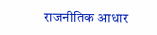राजनीतिक आधार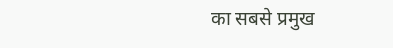का सबसे प्रमुख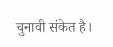चुनावी संकेत है।